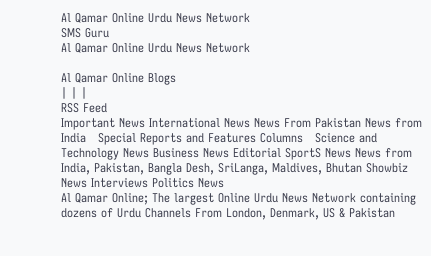Al Qamar Online Urdu News Network
SMS Guru
Al Qamar Online Urdu News Network

Al Qamar Online Blogs
| | |
RSS Feed
Important News International News News From Pakistan News from India   Special Reports and Features Columns   Science and Technology News Business News Editorial SportS News News from India, Pakistan, Bangla Desh, SriLanga, Maldives, Bhutan Showbiz News Interviews Politics News
Al Qamar Online; The largest Online Urdu News Network containing dozens of Urdu Channels From London, Denmark, US & Pakistan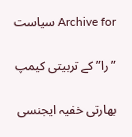Archive for سیاست

”را” کے تربیتی کیمپ

بھارتی خفیہ ایجنسی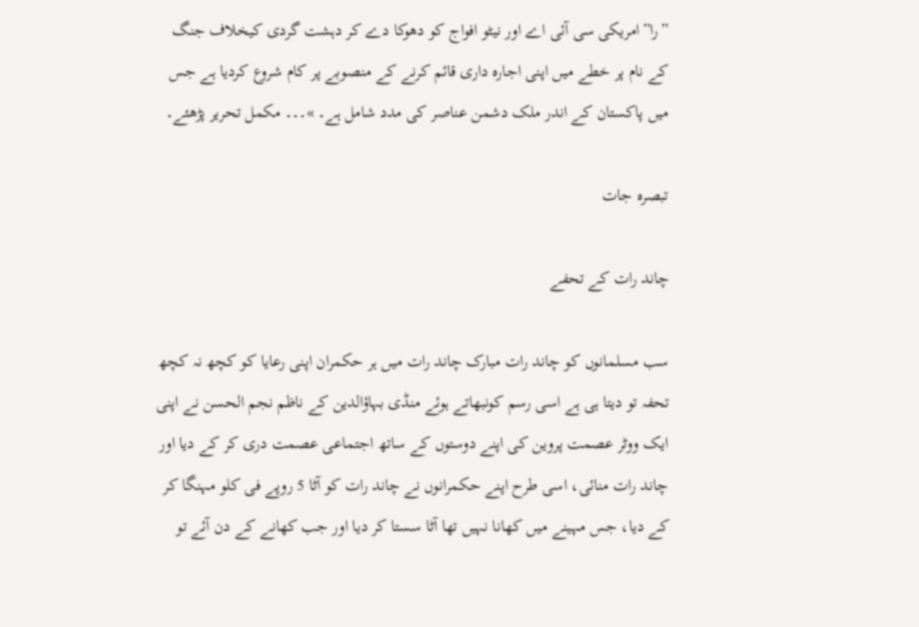”را”امریکی سی آئی اے اور نیٹو افواج کو دھوکا دے کر دہشت گردی کیخلاف جنگ کے نام پر خطے میں اپنی اجارہ داری قائم کرنے کے منصوبے پر کام شروع کردیا ہے جس میں پاکستان کے اندر ملک دشمن عناصر کی مدد شامل ہے۔ »۔۔۔ مکمل تحریر پڑھئے۔

تبصرہ جات

چاند رات کے تحفے

سب مسلمانوں کو چاند رات مبارک چاند رات میں ہر حکمران اپنی رعایا کو کچھ نہ کچھ تحفہ تو دیتا ہی ہے اسی رسم کونبھاتے ہوئے منڈی بہاؤالدین کے ناظم نجم الحسن نے اپنی ایک ووٹر عصمت پروین کی اپنے دوستوں کے ساتھ اجتماعی عصمت دری کر کے دیا اور چاند رات منائی، اسی طرح اپنے حکمرانوں نے چاند رات کو آٹا 5 روپے فی کلو مہنگا کر کے دیا، جس مہینے میں کھانا نہیں تھا آٹا سستا کر دیا اور جب کھانے کے دن آئے تو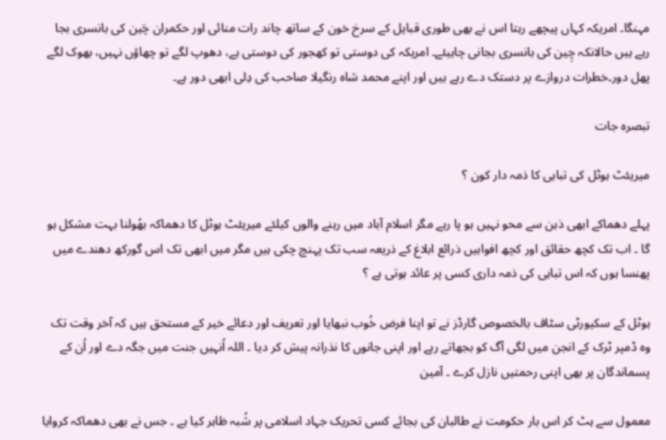مہنگا۔ امریکہ کہاں پیچھے رہتا اس نے بھی طوری قبایل کے سرخ خون کے ساتھ چاند رات منائی اور حکمران چَین کی بانسری بجا رہے ہیں حالانکہ چِین کی بانسری بجانی چاہیئے۔ امریکہ کی دوستی تو کھجور کی دوستی ہے، دھوپ لگے تو چھاؤں نہیں، بھوک لگے پھل دور۔خطرات دروازے پر دستک دے رہے ہیں اور اپنے محمد شاہ رنگیلا صاحب کی دِلی ابھی دور ہے۔

تبصرہ جات

میریئٹ ہوٹل کی تباہی کا ذمہ دار کون ؟

پہلے دھماکے ابھی ذہن سے محو نہیں ہو پا رہے مگر اسلام آباد میں رہنے والوں کیلئے میریئٹ ہوٹل کا دھماکہ بھُولنا بہت مشکل ہو گا ۔ اب تک کچھ حقائق اور کچھ افواہیں ذرائع ابلاغ کے ذریعہ سب تک پہنچ چکی ہیں مگر میں ابھی تک اس گورکھ دھندے میں پھنسا ہوں کہ اس تباہی کی ذمہ داری کسی پر عائد ہوتی ہے ؟

ہوٹل کے سکیورٹی سٹاف بالخصوص گارڈز نے تو اپنا فرض خُوب نبھایا اور تعریف اور دعائے خیر کے مستحق ہیں کہ آخر وقت تک وہ ڈمپر ٹرک کے انجن میں لگی آگ کو بجھاتے رہے اور اپنی جانوں کا نذرانہ پیش کر دیا ۔ اللہ اُنہیں جنت میں جگہ دے اور اُن کے پسماندگان پر بھی اپنی رحمتیں نازل کرے ۔ آمین

معمول سے ہٹ کر اس بار حکومت نے طالبان کی بجائے کسی تحریک جہاد اسلامی پر شُبہ ظاہر کیا ہے ۔ جس نے بھی دھماکہ کروایا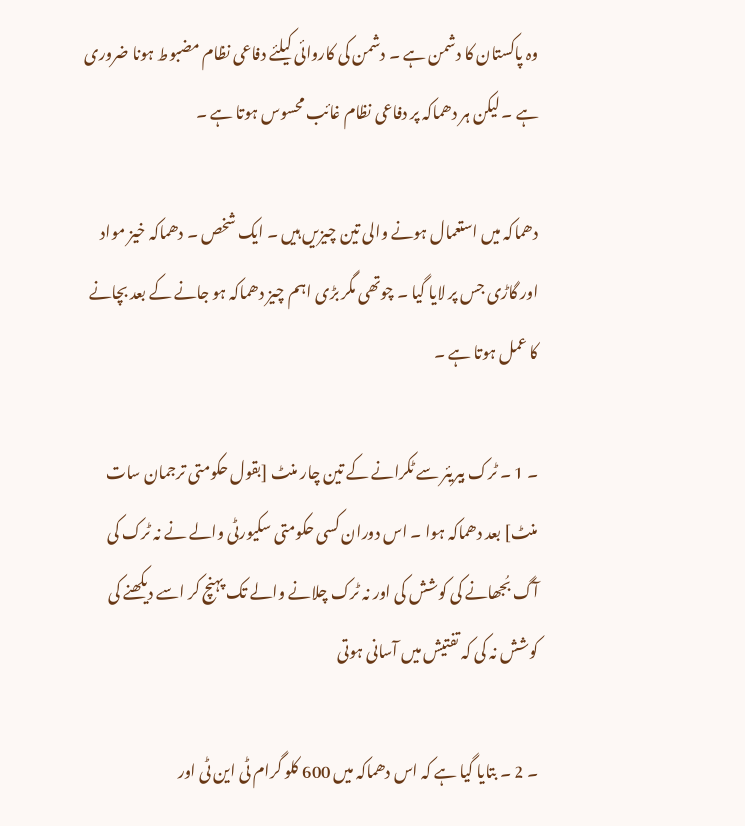وہ پاکستان کا دشمن ہے ۔ دشمن کی کاروائی کیلئے دفاعی نظام مضبوط ہونا ضروری ہے ۔ لیکن ہر دھماکہ پر دفاعی نظام غائب محسوس ہوتا ہے ۔

دھماکہ میں استعمال ہونے والی تین چیزیں ہیں ۔ ایک شخص ۔ دھماکہ خیز مواد اور گاڑی جس پر لایا گیا ۔ چوتھی مگر بڑی اہم چیز دھماکہ ہو جانے کے بعد بچانے کا عمل ہوتا ہے ۔

۔ 1 ۔ ٹرک بیریئر سے ٹکرانے کے تین چار منٹ [بقول حکومتی ترجمان سات منٹ] بعد دھماکہ ہوا ۔ اس دوران کسی حکومتی سکیورٹی والے نے نہ ٹرک کی آگ بُجھانے کی کوشش کی اور نہ ٹرک چلانے والے تک پہنچ کر اسے دیکھنے کی کوشش نہ کی کہ تفتیش میں آسانی ہوتی

۔ 2 ۔ بتایا گیا ہے کہ اس دھماکہ میں 600 کلو گرام ٹی این ٹی اور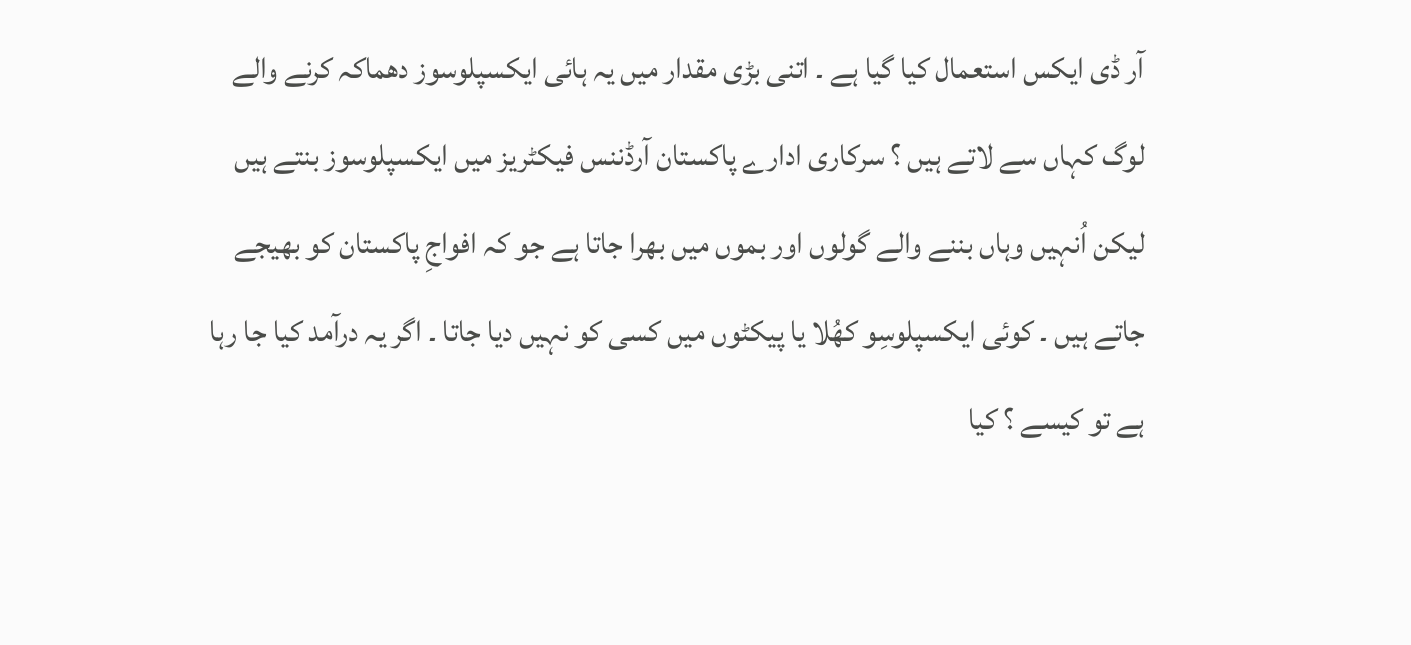آر ڈی ایکس استعمال کیا گیا ہے ۔ اتنی بڑی مقدار میں یہ ہائی ایکسپلوسوز دھماکہ کرنے والے لوگ کہاں سے لاتے ہیں ؟ سرکاری ادارے پاکستان آرڈننس فیکٹریز میں ایکسپلوسوز بنتے ہیں لیکن اُنہیں وہاں بننے والے گولوں اور بموں میں بھرا جاتا ہے جو کہ افواجِ پاکستان کو بھیجے جاتے ہیں ۔ کوئی ایکسپلوسِو کھُلا یا پیکٹوں میں کسی کو نہیں دیا جاتا ۔ اگر یہ درآمد کیا جا رہا ہے تو کیسے ؟ کیا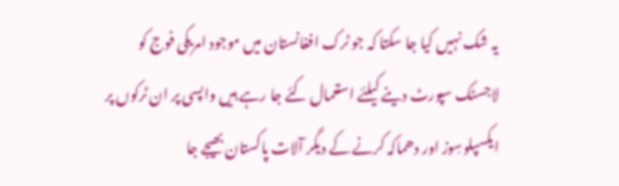یہ شک نہیں کیا جا سکتا کہ جو ٹرک افغانستان میں موجود امریکی فوج کو لاجسٹک سپورٹ دینے کیلئے استعمال کئے جا رہے ہیں واپسی پر ان ٹرکوں پر ایکسپلوسِوز اور دھماکہ کرنے کے دیگر آلات پاکستان بھیجے جا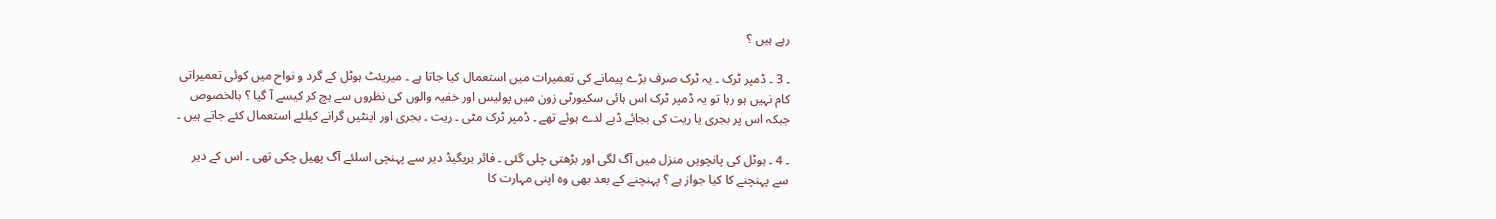رہے ہیں ؟

۔ 3 ۔ ڈمپر ٹرک ۔ یہ ٹرک صرف بڑے پیمانے کی تعمیرات میں استعمال کیا جاتا ہے ۔ میریئٹ ہوٹل کے گرد و نواح میں کوئی تعمیراتی کام نہیں ہو رہا تو یہ ڈمپر ٹرک اس ہائی سکیورٹی زون میں پولیس اور خفیہ والوں کی نظروں سے بچ کر کیسے آ گیا ؟ بالخصوص جبکہ اس پر بجری یا ریت کی بجائے ڈبے لدے ہوئے تھے ۔ ڈمپر ٹرک مٹی ۔ ریت ۔ بجری اور اینٹیں گرانے کیلئے استعمال کئے جاتے ہیں ۔

۔ 4 ۔ ہوٹل کی پانچویں منزل میں آگ لگی اور بڑھتی چلی گئی ۔ فائر بریگیڈ دیر سے پہنچی اسلئے آگ پھیل چکی تھی ۔ اس کے دیر سے پہنچنے کا کیا جواز ہے ؟ پہنچنے کے بعد بھی وہ اپنی مہارت کا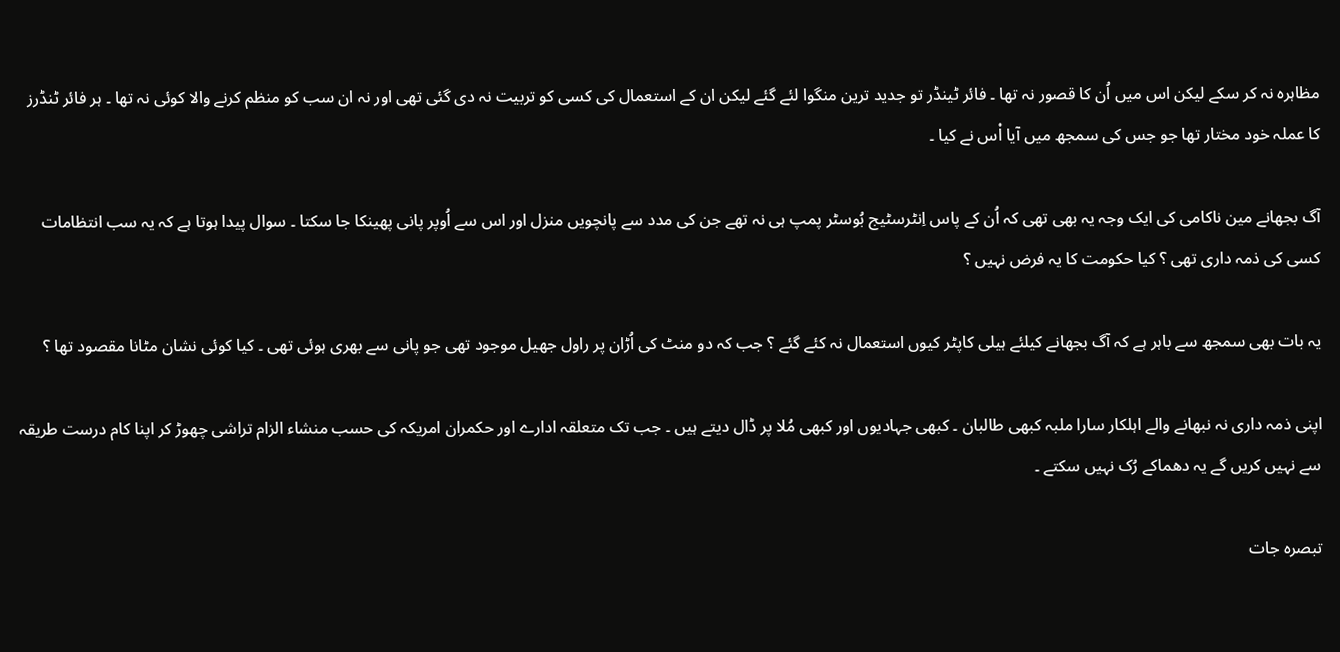مظاہرہ نہ کر سکے لیکن اس میں اُن کا قصور نہ تھا ۔ فائر ٹینڈر تو جدید ترین منگوا لئے گئے لیکن ان کے استعمال کی کسی کو تربیت نہ دی گئی تھی اور نہ ان سب کو منظم کرنے والا کوئی نہ تھا ۔ ہر فائر ٹنڈرز کا عملہ خود مختار تھا جو جس کی سمجھ میں آیا اْس نے کیا ۔

آگ بجھانے مین ناکامی کی ایک وجہ یہ بھی تھی کہ اُن کے پاس اِنٹرسٹیج بُوسٹر پمپ ہی نہ تھے جن کی مدد سے پانچویں منزل اور اس سے اُوپر پانی پھینکا جا سکتا ۔ سوال پیدا ہوتا ہے کہ یہ سب انتظامات کسی کی ذمہ داری تھی ؟ کیا حکومت کا یہ فرض نہیں ؟

یہ بات بھی سمجھ سے باہر ہے کہ آگ بجھانے کیلئے ہیلی کاپٹر کیوں استعمال نہ کئے گئے ؟ جب کہ دو منٹ کی اُڑان پر راول جھیل موجود تھی جو پانی سے بھری ہوئی تھی ۔ کیا کوئی نشان مٹانا مقصود تھا ؟

اپنی ذمہ داری نہ نبھانے والے اہلکار سارا ملبہ کبھی طالبان ۔ کبھی جہادیوں اور کبھی مُلا پر ڈال دیتے ہیں ۔ جب تک متعلقہ ادارے اور حکمران امریکہ کی حسب منشاء الزام تراشی چھوڑ کر اپنا کام درست طریقہ سے نہیں کریں گے یہ دھماکے رُک نہیں سکتے ۔

تبصرہ جات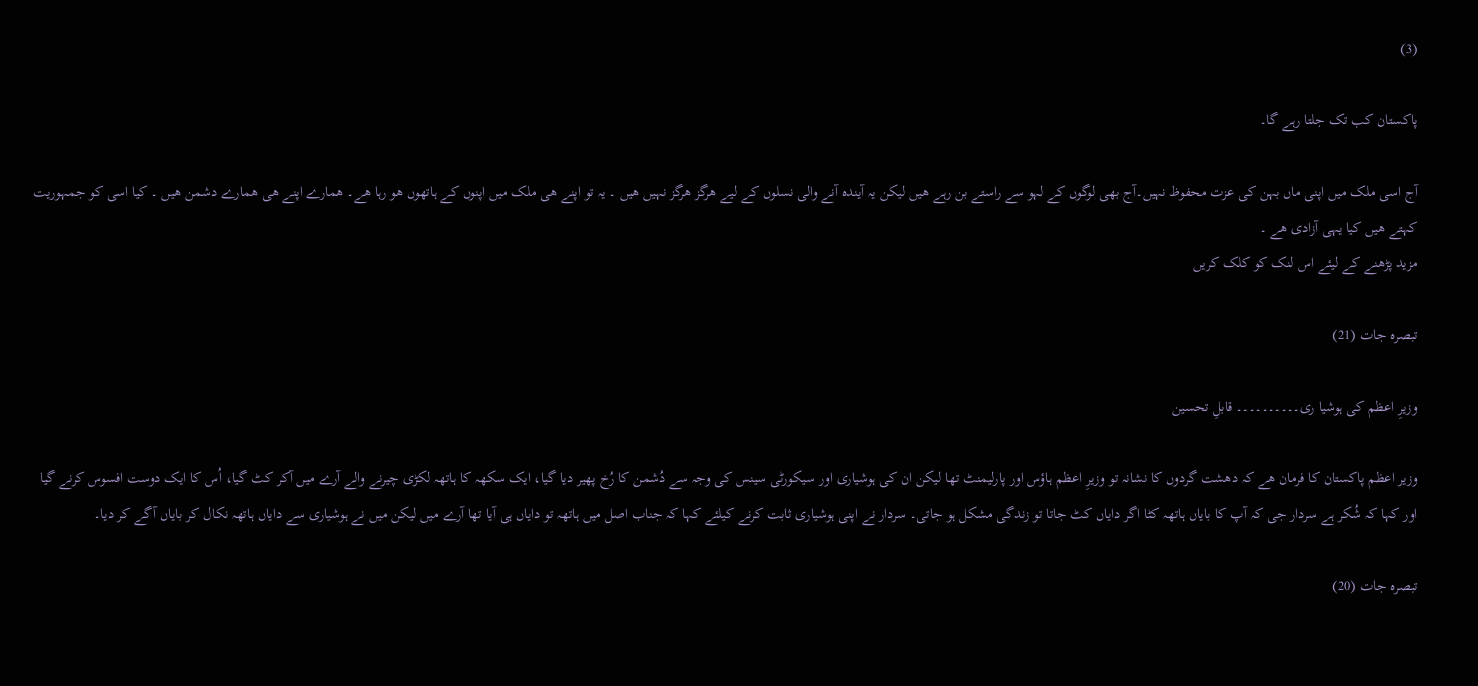(3)

پاکستان کب تک جلتا رہے گا۔

آج اسی ملک میں اپنی ماں بہن کی عزت محفوظ نہیں۔آج بھی لوگوں کے لہو سے راستے بن رہے ھیں لیکن یہ آیندہ آنے والی نسلوں کے لیے ھرگز ھرگز نہیں ھیں ۔ یہ تو اپنے ھی ملک میں اپنوں کے ہاتھوں ھو رہا ھے۔ ھمارے اپنے ھی ھمارے دشمن ھیں ۔ کیا اسی کو جمہوریت کہتے ھیں کیا یہی آزادی ھے ۔
مزید پڑھنے کے لیئے اس لنک کو کلک کریں

تبصرہ جات (21)

وزیرِ اعظم کی ہوشیا ری۔۔۔۔۔۔۔۔۔۔ قابلِ تحسین

وزیر اعظم پاکستان کا فرمان ھے کہ دھشت گردوں کا نشانہ تو وزیرِ اعظم ہاؤس اور پارلیمنٹ تھا لیکن ان کی ہوشیاری اور سیکورٹی سینس کی وجہ سے دُشمن کا رُخ پھیر دیا گیا، ایک سکھہ کا ہاتھہ لکڑی چیرنے والے آرے میں آکر کٹ گیا، اُس کا ایک دوست افسوس کرنے گیا اور کہا کہ شُکر ہے سردار جی کہ آپ کا بایاں ہاتھہ کٹا اگر دایاں کٹ جاتا تو زندگی مشکل ہو جاتی۔ سردار نے اپنی ہوشیاری ثابت کرنے کیلئے کہا کہ جناب اصل میں ہاتھہ تو دایاں ہی آیا تھا آرے میں لیکن میں نے ہوشیاری سے دایاں ہاتھہ نکال کر بایاں آگے کر دیا۔

تبصرہ جات (20)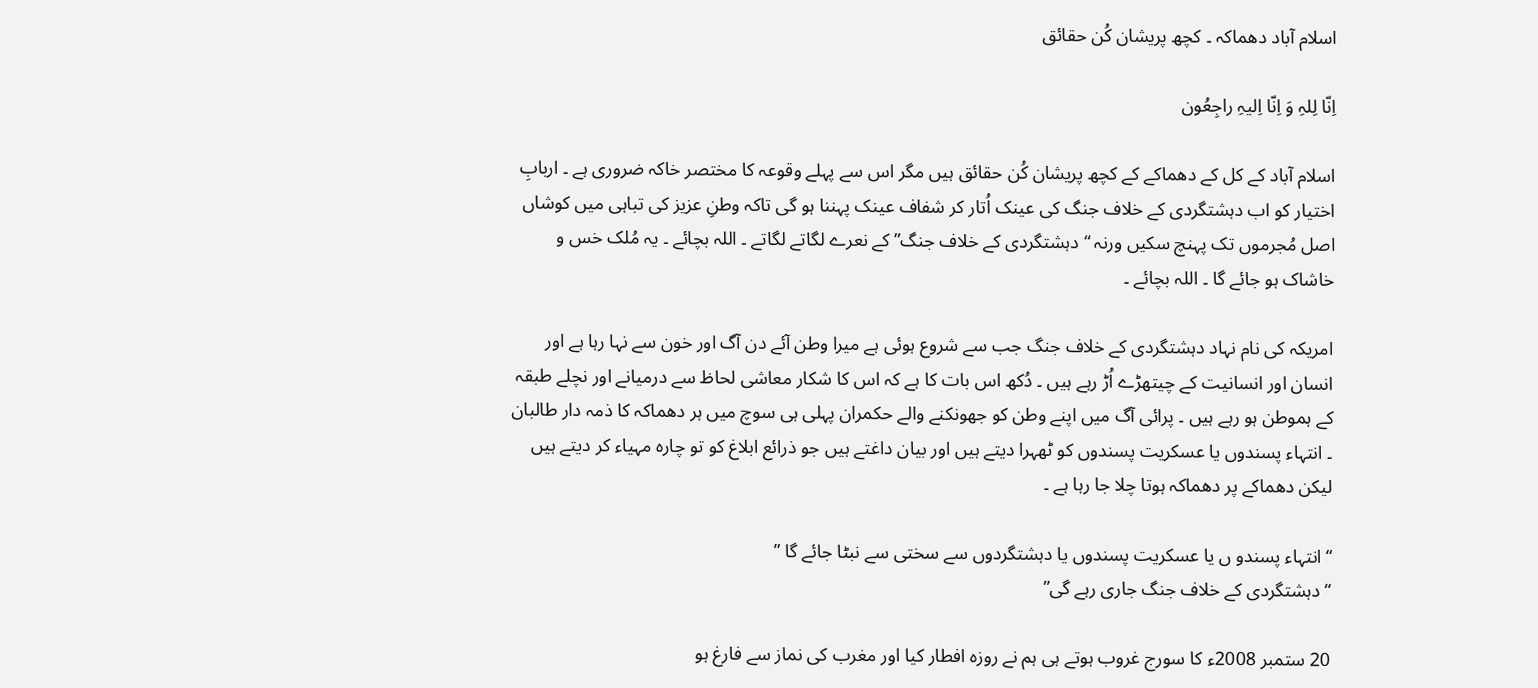اسلام آباد دھماکہ ۔ کچھ پریشان کُن حقائق

اِنّا لِلہِ وَ اِنّا اِلیہِ راجِعُون

اسلام آباد کے کل کے دھماکے کے کچھ پریشان کُن حقائق ہیں مگر اس سے پہلے وقوعہ کا مختصر خاکہ ضروری ہے ۔ اربابِ اختیار کو اب دہشتگردی کے خلاف جنگ کی عینک اُتار کر شفاف عینک پہننا ہو گی تاکہ وطنِ عزیز کی تباہی میں کوشاں اصل مُجرموں تک پہنچ سکیں ورنہ “دہشتگردی کے خلاف جنگ” کے نعرے لگاتے لگاتے ۔ اللہ بچائے ۔ یہ مُلک خس و خاشاک ہو جائے گا ۔ اللہ بچائے ۔

امریکہ کی نام نہاد دہشتگردی کے خلاف جنگ جب سے شروع ہوئی ہے میرا وطن آئے دن آگ اور خون سے نہا رہا ہے اور انسان اور انسانیت کے چیتھڑے اُڑ رہے ہیں ۔ دُکھ اس بات کا ہے کہ اس کا شکار معاشی لحاظ سے درمیانے اور نچلے طبقہ کے ہموطن ہو رہے ہیں ۔ پرائی آگ میں اپنے وطن کو جھونکنے والے حکمران پہلی ہی سوچ میں ہر دھماکہ کا ذمہ دار طالبان ۔ انتہاء پسندوں یا عسکریت پسندوں کو ٹھہرا دیتے ہیں اور بیان داغتے ہیں جو ذرائع ابلاغ کو تو چارہ مہیاء کر دیتے ہیں لیکن دھماکے پر دھماکہ ہوتا چلا جا رہا ہے ۔

“انتہاء پسندو ں یا عسکریت پسندوں یا دہشتگردوں سے سختی سے نبٹا جائے گا ”
“دہشتگردی کے خلاف جنگ جاری رہے گی”

20 ستمبر 2008ء کا سورج غروب ہوتے ہی ہم نے روزہ افطار کیا اور مغرب کی نماز سے فارغ ہو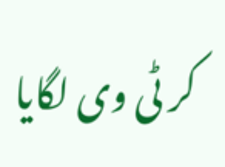کر ٹی وی لگایا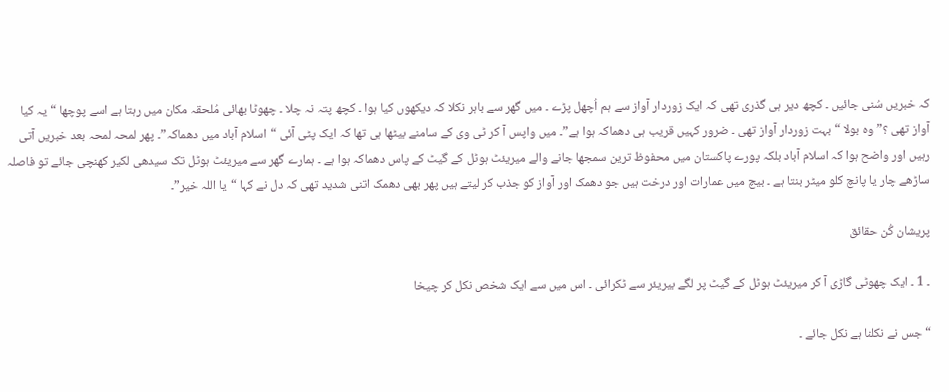کہ خبریں سُنی جائیں ۔ کچھ دیر ہی گذری تھی کہ ایک زوردار آواز سے ہم اُچھل پڑے ۔ میں گھر سے باہر نکلا کہ دیکھوں کیا ہوا ۔ کچھ پتہ نہ چلا ۔ چھوٹا بھائی مُلحقہ مکان میں رہتا ہے اسے پوچھا “یہ کیا آواز تھی ؟” وہ بولا “بہت زوردار آواز تھی ۔ ضرور کہیں قریب ہی دھماکہ ہوا ہے”۔ میں واپس آ کر ٹی وی کے سامنے بیٹھا ہی تھا کہ ایک پٹی آئی “اسلام آباد میں دھماکہ”۔ پھر لمحہ لمحہ بعد خبریں آتی رہیں اور واضح ہوا کہ اسلام آباد بلکہ پورے پاکستان میں محفوظ ترین سمجھا جانے والے میریئٹ ہوٹل کے گیٹ کے پاس دھماکہ ہوا ہے ۔ ہمارے گھر سے میریئٹ ہوٹل تک سیدھی لکیر کھنچی جائے تو فاصلہ ساڑھے چار یا پانچ کلو میٹر بنتا ہے ۔ بیچ میں عمارات اور درخت ہیں جو دھمک اور آواز کو جذب کر لیتے ہیں پھر بھی دھمک اتنی شدید تھی کہ دل نے کہا “یا اللہ خیر”۔

پریشان کُن حقائق

۔ 1 ۔ ایک چھوٹی گاڑی آ کر میریئٹ ہوٹل کے گیٹ پر لگے بیریئر سے ٹکرائی ۔ اس میں سے ایک شخص نکل کر چیخا

“جس نے نکلنا ہے نکل جائے ۔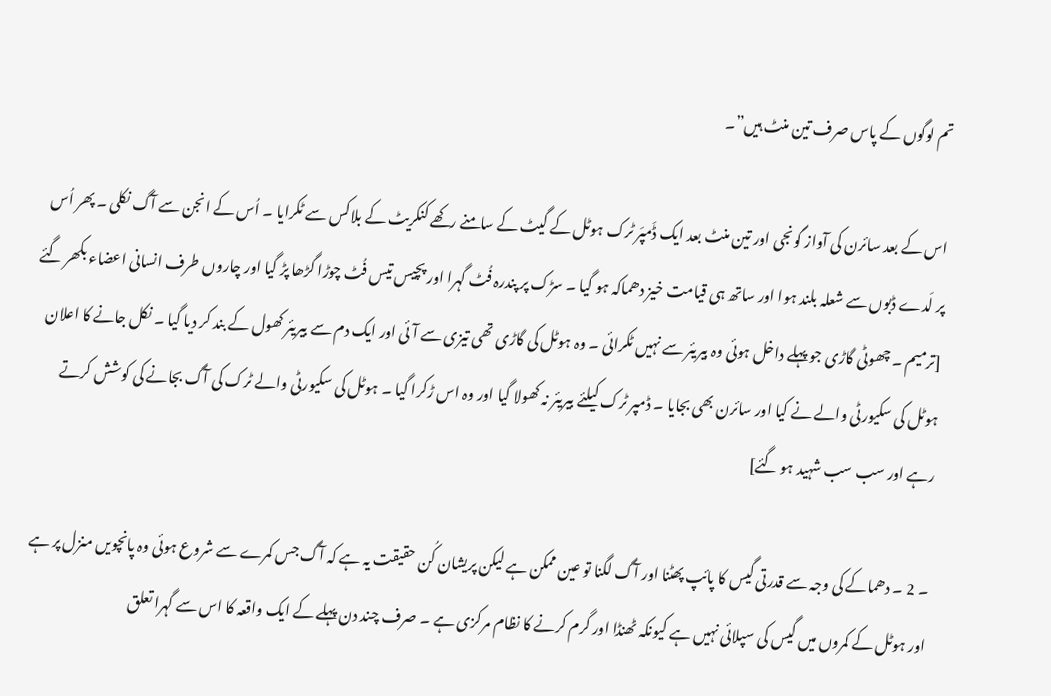تم لوگوں کے پاس صرف تین منٹ ہیں”۔

اس کے بعد سائرن کی آواز گونجی اور تین منٹ بعد ایک ڈَمپَر ٹرک ہوٹل کے گیٹ کے سامنے رکھے کنکریٹ کے بلاکس سے ٹکرایا ۔ اُس کے انجن سے آگ نکلی ۔ پھر اُس پر لَدے ڈبوں سے شعلہ بلند ہوا اور ساتھ ہی قیامت خیز دھماکہ ہو گیا ۔ سڑک پر پندرہ فُٹ گہرا اور پچیس تیس فُٹ چوڑا گڑھا پڑ گیا اور چاروں طرف انسانی اعضاء بکھر گئے
[ترمیم ۔ چھوٹی گاڑی جو پہلے داخل ہوئی وہ بیریئر سے نہیں ٹکرائی ۔ وہ ہوٹل کی گاڑی تھی تیزی سے آئی اور ایک دم سے بیریئر کھول کے بند کر دیا گیا ۔ نکل جانے کا اعلان ہوٹل کی سکیورٹی والے نے کیا اور سائرن بھی بجایا ۔ ڈمپر ٹرک کیلئے بیریئر نہ کھولا گیا اور وہ اس ڑکرا گیا ۔ ہوٹل کی سکیورٹی والے ٹرک کی آگ بجانے کی کوشش کرتے رہے اور سب سب شہید ہو گئے]

۔ 2 ۔ دھماکے کی وجہ سے قدرتی گیس کا پائپ پھٹنا اور آگ لگنا تو عین ممکن ہے لیکن پریشان کُن حقیقت یہ ہے کہ آگ جس کمرے سے شروع ہوئی وہ پانچویں منزل پر ہے اور ہوٹل کے کمروں میں گیس کی سپلائی نہیں ہے کیونکہ ٹھنڈا اور گرم کرنے کا نظام مرکزی ہے ۔ صرف چند دن پہلے کے ایک واقعہ کا اس سے گہرا تعلق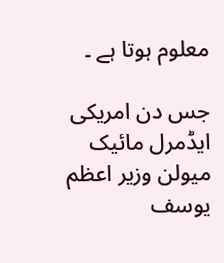معلوم ہوتا ہے ۔

جس دن امریکی ایڈمرل مائیک میولن وزیر اعظم یوسف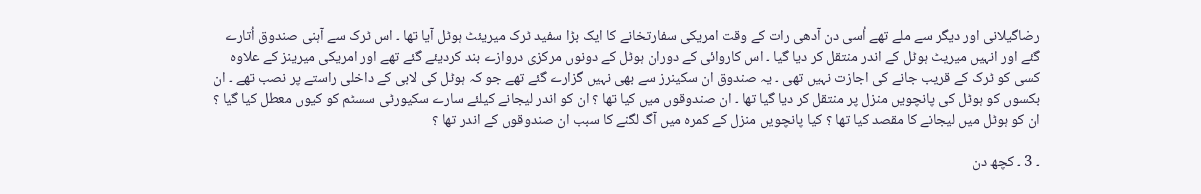رضاگیلانی اور دیگر سے ملے تھے اُسی دن آدھی رات کے وقت امریکی سفارتخانے کا ایک بڑا سفید ٹرک میریئٹ ہوٹل آیا تھا ۔ اس ٹرک سے آہنی صندوق اُتارے گئے اور انہیں میریٹ ہوٹل کے اندر منتقل کر دیا گیا ۔ اس کاروائی کے دوران ہوٹل کے دونوں مرکزی دروازے بند کردیئے گئے تھے اور امریکی میرینز کے علاوہ کسی کو ٹرک کے قریب جانے کی اجازت نہیں تھی ۔ یہ صندوق ان سکینرز سے بھی نہیں گزارے گئے تھے جو کہ ہوٹل کی لابی کے داخلی راستے پر نصب تھے ۔ ان بکسوں کو ہوٹل کی پانچویں منزل پر منتقل کر دیا گیا تھا ۔ ان صندوقوں میں کیا تھا ؟ ان کو اندر لیجانے کیلئے سارے سکیورٹی سسٹم کو کیوں معطل کیا گیا ؟ ان کو ہوٹل میں لیجانے کا مقصد کیا تھا ؟ کیا پانچویں منزل کے کمرہ میں آگ لگنے کا سبب ان صندوقوں کے اندر تھا ؟

۔ 3 ۔ کچھ دن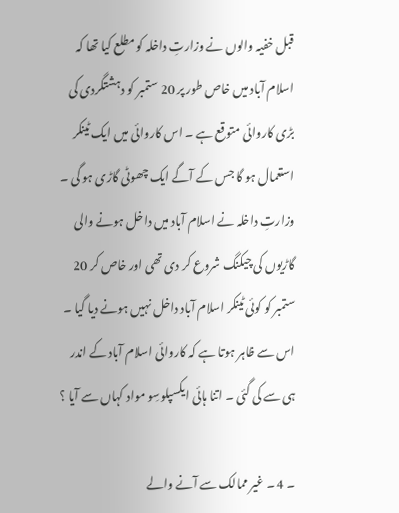قبل خفیہ والوں نے وزارتِ داخلہ کو مطلع کیا تھا کہ اسلام آباد میں خاص طور پر 20 ستمبر کو دہشتگردی کی بڑی کاروائی متوقع ہے ۔ اس کاروائی میں ایک ٹینکر استعمال ہو گا جس کے آگے ایک چھوٹی گاڑی ہو گی ۔ وزارتِ داخلہ نے اسلام آباد میں داخل ہونے والی گاڑیوں کی چیکنگ شروع کر دی تھی اور خاص کر 20 ستمبر کو کوئی ٹینکر اسلام آباد داخل نہیں ہونے دیا گیا ۔ اس سے ظاہر ہوتا ہے کہ کاروائی اسلام آباد کے اندر ہی سے کی گئی ۔ اتنا ہائی ایکسپلوسِو مواد کہاں سے آیا ؟

۔ 4 ۔ غیر ممالک سے آنے والے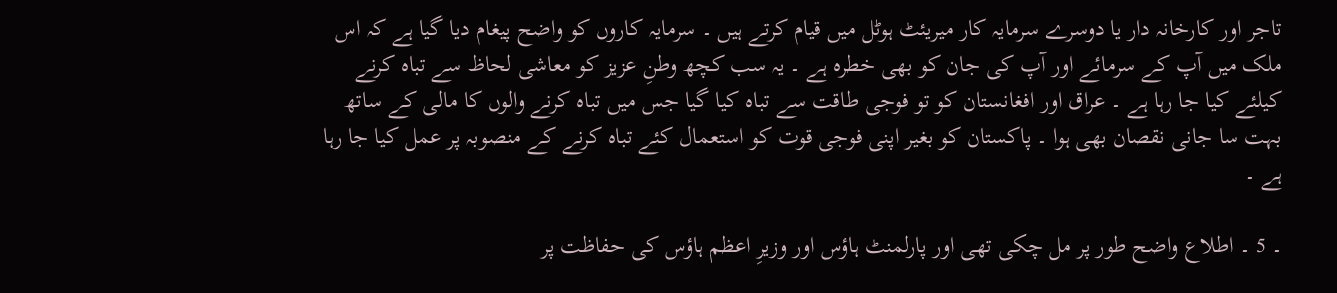تاجر اور کارخانہ دار یا دوسرے سرمایہ کار میریئٹ ہوٹل میں قیام کرتے ہیں ۔ سرمایہ کاروں کو واضح پیغام دیا گیا ہے کہ اس ملک میں آپ کے سرمائے اور آپ کی جان کو بھی خطرہ ہے ۔ یہ سب کچھ وطنِ عزیز کو معاشی لحاظ سے تباہ کرنے کیلئے کیا جا رہا ہے ۔ عراق اور افغانستان کو تو فوجی طاقت سے تباہ کیا گیا جس میں تباہ کرنے والوں کا مالی کے ساتھ بہت سا جانی نقصان بھی ہوا ۔ پاکستان کو بغیر اپنی فوجی قوت کو استعمال کئے تباہ کرنے کے منصوبہ پر عمل کیا جا رہا ہے ۔

۔ 5 ۔ اطلاع واضح طور پر مل چکی تھی اور پارلمنٹ ہاؤس اور وزیرِ اعظم ہاؤس کی حفاظت پر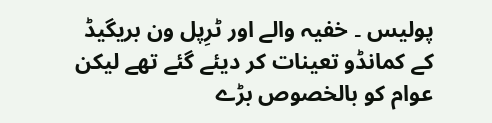پولیس ۔ خفیہ والے اور ٹرِپل ون بریگیڈ کے کمانڈو تعینات کر دیئے گئے تھے لیکن عوام کو بالخصوص بڑے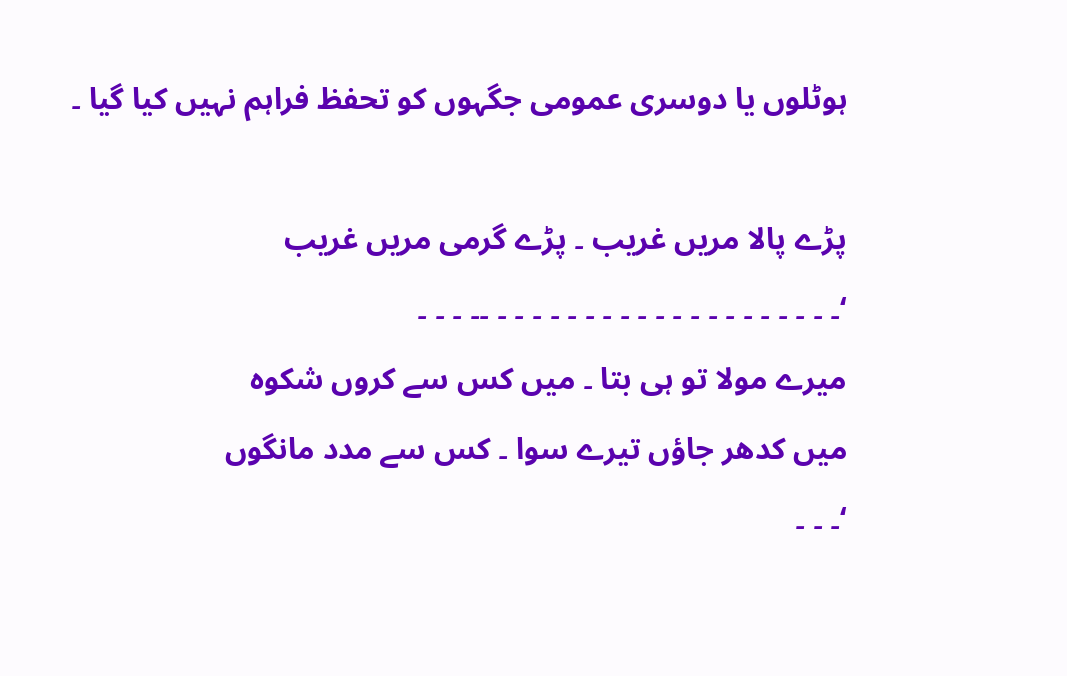ہوٹلوں یا دوسری عمومی جگہوں کو تحفظ فراہم نہیں کیا گیا ۔

پڑے پالا مریں غریب ۔ پڑے گرمی مریں غریب
‘۔ ۔ ۔ ۔ ۔ ۔ ۔ ۔ ۔ ۔ ۔ ۔ ۔ ۔ ۔ ۔ ۔ ۔ ۔ ۔ ۔۔ ۔ ۔ ۔
میرے مولا تو ہی بتا ۔ میں کس سے کروں شکوہ
میں کدھر جاؤں تیرے سوا ۔ کس سے مدد مانگوں
‘۔ ۔ ۔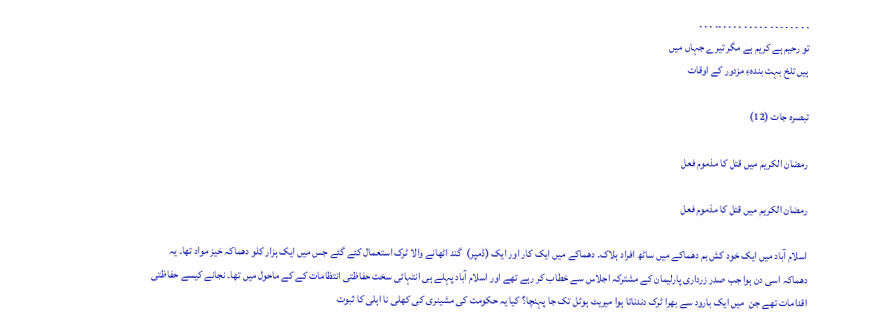۔ ۔ ۔ ۔ ۔ ۔ ۔ ۔ ۔ ۔ ۔ ۔ ۔ ۔ ۔ ۔ ۔ ۔۔ ۔ ۔ ۔
تو رحیم ہے کریم ہے مگر تیرے جہاں میں
ہیں تلخ بہت بندہءِ مزدور کے اوقات

تبصرہ جات (12)

رمضان الکریم میں قتل کا مذموم فعل

رمضان الکریم میں قتل کا مذموم فعل

اسلام آباد میں ایک خود کش بم دھماکے میں ساٹھ افراد ہلاک۔ دھماکے میں ایک کار اور ایک (ڈمپر)  گند اٹھانے والا ٹرک استعمال کئے گئے جس میں ایک ہزار کلو دھماکہ خیز مواد تھا۔ یہ دھماکہ اسی دن ہوا جب صدر زرداری پارلیمان کے مشترکہ اجلاس سے خطاب کر رہے تھے اور اسلام آباد پہلے ہی انتہائی سخت حفاظتی انتظامات کے کے ماحول میں تھا۔ نجانے کیسے حفاظتی اقدامات تھے جن  میں ایک بارود سے بھرا ٹرک دندناتا ہوا میریٹ ہوٹل تک جا پہنچا؟ کیا یہ حکومت کی مشینری کی کھلی نا اہلی کا ثبوت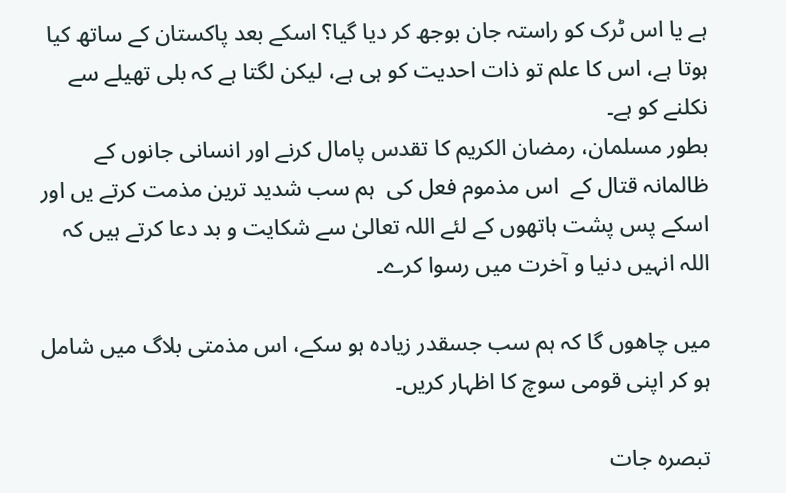ہے یا اس ٹرک کو راستہ جان بوجھ کر دیا گیا؟ اسکے بعد پاکستان کے ساتھ کیا ہوتا ہے، اس کا علم تو ذات احدیت کو ہی ہے، لیکن لگتا ہے کہ بلی تھیلے سے نکلنے کو ہے۔
بطور مسلمان، رمضان الکریم کا تقدس پامال کرنے اور انسانی جانوں کے ظالمانہ قتال کے  اس مذموم فعل کی  ہم سب شدید ترین مذمت کرتے یں اور اسکے پس پشت ہاتھوں کے لئے اللہ تعالیٰ سے شکایت و بد دعا کرتے ہیں کہ اللہ انہیں دنیا و آخرت میں رسوا کرے۔

میں چاھوں گا کہ ہم سب جسقدر زیادہ ہو سکے، اس مذمتی بلاگ میں شامل ہو کر اپنی قومی سوچ کا اظہار کریں۔

تبصرہ جات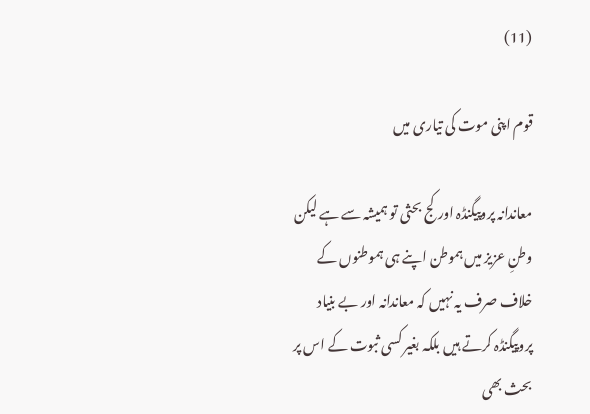(11)

قوم اپنی موت کی تیاری میں

معاندانہ پروپیگنڈہ اور کج بحثی تو ہمیشہ سے ہے لیکن وطنِ عزیز میں ہموطن اپنے ہی ہموطنوں کے خلاف صرف یہ نہیں کہ معاندانہ اور بے بنیاد پروپیگنڈہ کرتے ہیں بلکہ بغیر کسی ثبوت کے اس پر بحث بھی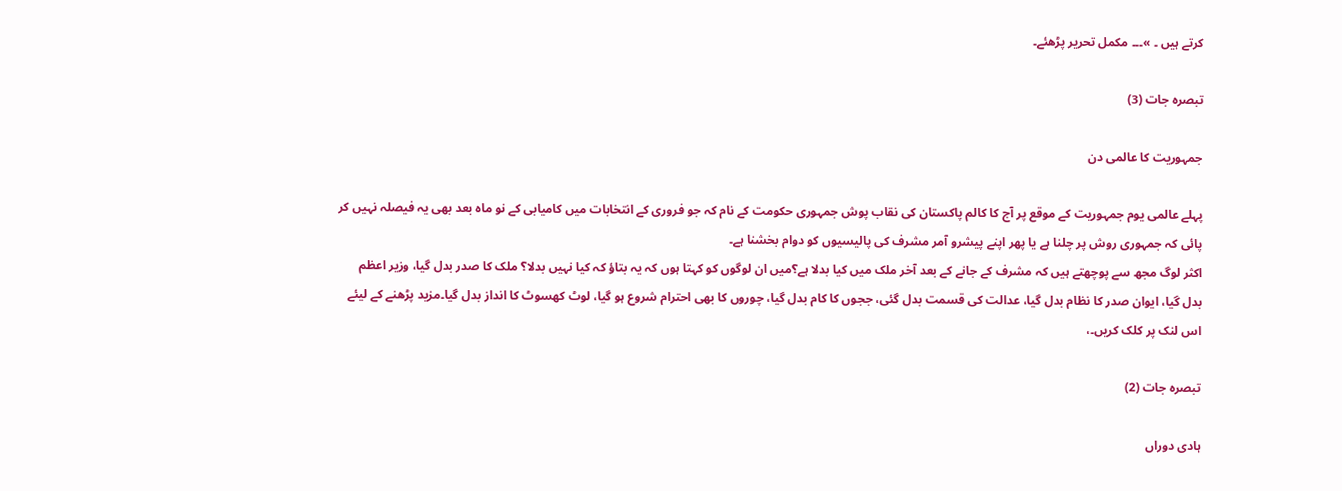کرتے ہیں ۔ »۔۔۔ مکمل تحریر پڑھئے۔

تبصرہ جات (3)

جمہوریت کا عالمی دن

پہلے عالمی یوم جمہوریت کے موقع پر آج کا کالم پاکستان کی نقاب پوش جمہوری حکومت کے نام کہ جو فروری کے انتخابات میں کامیابی کے نو ماہ بعد بھی یہ فیصلہ نہیں کر پائی کہ جمہوری روش پر چلنا ہے یا پھر اپنے پیشرو آمر مشرف کی پالیسیوں کو دوام بخشنا ہے۔
اکثر لوگ مجھ سے پوچھتے ہیں کہ مشرف کے جانے کے بعد آخر ملک میں کیا بدلا ہے؟میں ان لوگوں کو کہتا ہوں کہ یہ بتاؤ کہ کیا نہیں بدلا؟ ملک کا صدر بدل گیا، وزیر اعظم بدل گیا، ایوان صدر کا نظام بدل گیا، عدالت کی قسمت بدل گئی، ججوں کا کام بدل گیا، چوروں کا بھی احترام شروع ہو گیا، لوٹ کھسوٹ کا انداز بدل گیا۔مزید پڑھنے کے لیئے اس لنک پر کلک کریں۔،

تبصرہ جات (2)

ہادی دوراں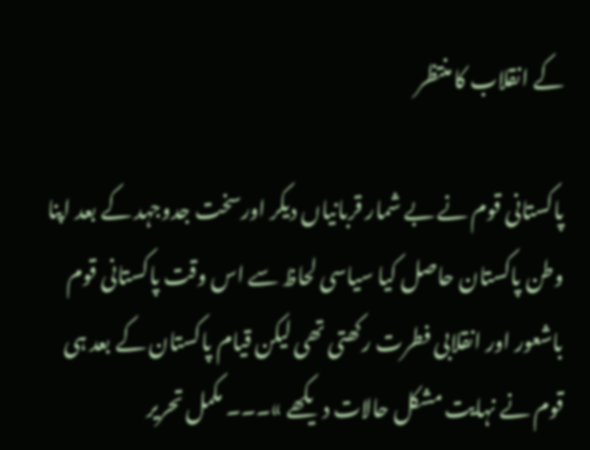کے انقلاب کا منتظر

پاکستانی قوم نے بے شمار قربانیاں دیکر اورسخت جدوجہد کے بعد اپنا وطن پاکستان حاصل کیا سیاسی لحاظ سے اس وقت پاکستانی قوم باشعور اور انقلابی فطرت رکھتی تھی لیکن قیام پاکستان کے بعد ہی قوم نے نہایت مشکل حالات دیکھے »۔۔۔ مکمل تحریر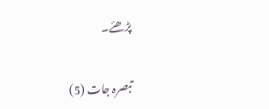پڑھئے۔

تبصرہ جات (5)